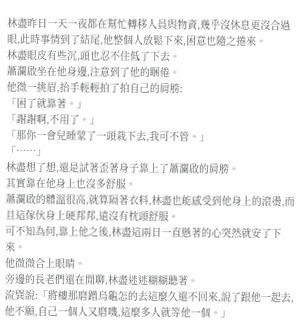林盡昨日一天一夜都在幫忙轉移人員與物資,幾乎沒休息更沒合過眼,此時事情到了結尾,他整個人放鬆下來,困意也隨之捲來。
林盡眼皮有些沉,頭也忍不住低了下去。
蕭瀾啟坐在他身邊,注意到了他的睏倦。
他微一挑眉,抬手輕輕拍了拍自己的肩膀:
「困了就靠著。」
「謝謝啊,不用了。」
「那你一會兒睡蒙了一頭栽下去,我可不管。」
「……」
林盡想了想,還是試著歪著身子靠上了蕭瀾啟的肩膀。
其實靠在他身上也沒多舒服。
蕭瀾啟的體溫很高,就算隔著衣料,林盡也能感受到他身上的滾燙,而且這傢伙身上硬邦邦,遠沒有枕頭舒服。
可不知為何,靠上他之後,林盡這兩日一直懸著的心突然就安了下來。
他微微合上眼睛。
旁邊的長老們還在閒聊,林盡迷迷糊糊聽著。
流巽說:「將樓那磨蹭烏龜怎的去這麼久還不回來,說了跟他一起去,他不願,自己一個人又磨嘰,這麼多人就等他一個。」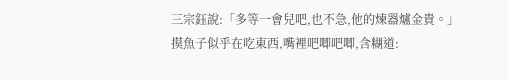三宗鈺說:「多等一會兒吧,也不急,他的煉器爐金貴。」
摸魚子似乎在吃東西,嘴裡吧唧吧唧,含糊道: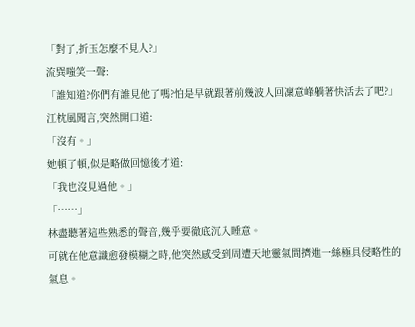「對了,折玉怎麼不見人?」
流巽嗤笑一聲:
「誰知道?你們有誰見他了嗎?怕是早就跟著前幾波人回凜意峰躺著快活去了吧?」
江枕風聞言,突然開口道:
「沒有。」
她頓了頓,似是略做回憶後才道:
「我也沒見過他。」
「……」
林盡聽著這些熟悉的聲音,幾乎要徹底沉入睡意。
可就在他意識愈發模糊之時,他突然感受到周遭天地靈氣間擠進一絲極具侵略性的氣息。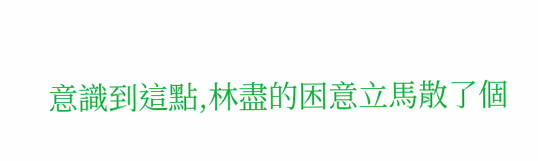意識到這點,林盡的困意立馬散了個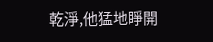乾淨,他猛地睜開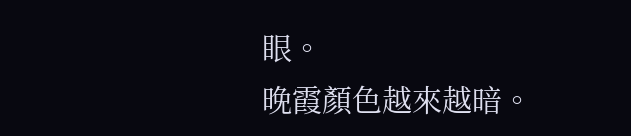眼。
晚霞顏色越來越暗。